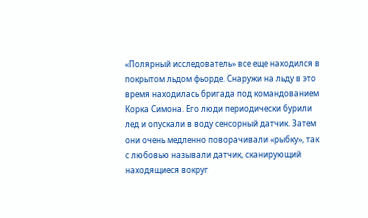«Полярный исследователь» все еще находился в покрытом льдом фьорде. Снаружи на льду в это время находилась бригада под командованием Корка Симона. Его люди периодически бурили лед и опускали в воду сенсорный датчик. Затем они очень медленно поворачивали «рыбку», так с любовью называли датчик, сканирующий находящиеся вокруг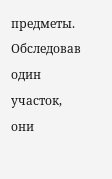предметы. Обследовав один участок, они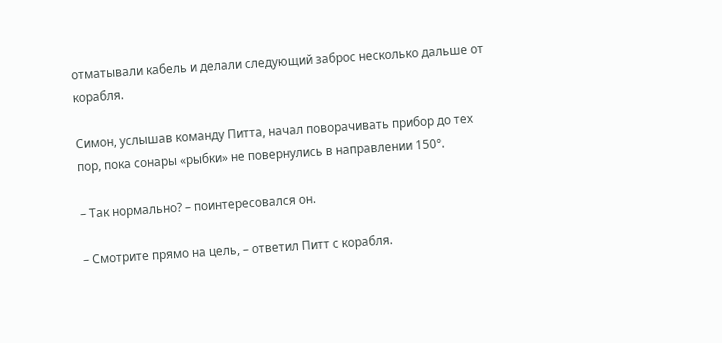отматывали кабель и делали следующий заброс несколько дальше от корабля.

Симон, услышав команду Питта, начал поворачивать прибор до тех пор, пока сонары «рыбки» не повернулись в направлении 150°.

– Так нормально? – поинтересовался он.

– Смотрите прямо на цель, – ответил Питт с корабля.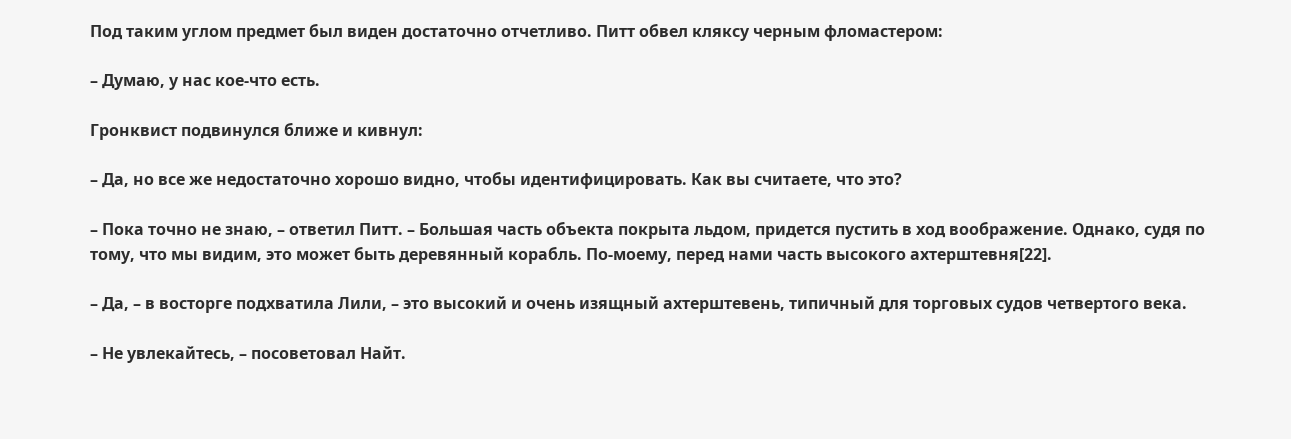Под таким углом предмет был виден достаточно отчетливо. Питт обвел кляксу черным фломастером:

– Думаю, у нас кое-что есть.

Гронквист подвинулся ближе и кивнул:

– Да, но все же недостаточно хорошо видно, чтобы идентифицировать. Как вы считаете, что это?

– Пока точно не знаю, – ответил Питт. – Большая часть объекта покрыта льдом, придется пустить в ход воображение. Однако, судя по тому, что мы видим, это может быть деревянный корабль. По-моему, перед нами часть высокого ахтерштевня[22].

– Да, – в восторге подхватила Лили, – это высокий и очень изящный ахтерштевень, типичный для торговых судов четвертого века.

– Не увлекайтесь, – посоветовал Найт.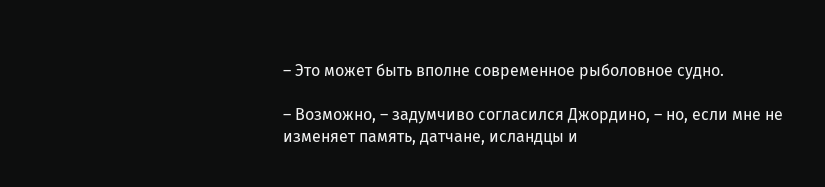– Это может быть вполне современное рыболовное судно.

– Возможно, – задумчиво согласился Джордино, – но, если мне не изменяет память, датчане, исландцы и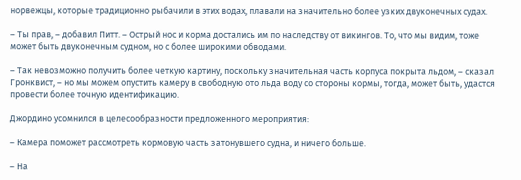норвежцы, которые традиционно рыбачили в этих водах, плавали на значительно более узких двуконечных судах.

– Ты прав, – добавил Питт. – Острый нос и корма достались им по наследству от викингов. То, что мы видим, тоже может быть двуконечным судном, но с более широкими обводами.

– Так невозможно получить более четкую картину, поскольку значительная часть корпуса покрыта льдом, – сказал Гронквист, – но мы можем опустить камеру в свободную ото льда воду со стороны кормы, тогда, может быть, удастся провести более точную идентификацию.

Джордино усомнился в целесообразности предложенного мероприятия:

– Камера поможет рассмотреть кормовую часть затонувшего судна, и ничего больше.

– На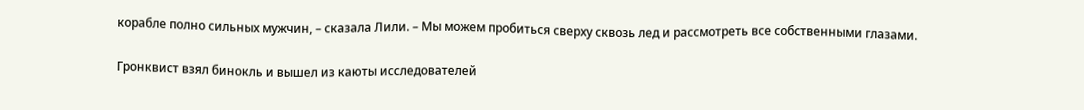корабле полно сильных мужчин, – сказала Лили. – Мы можем пробиться сверху сквозь лед и рассмотреть все собственными глазами.

Гронквист взял бинокль и вышел из каюты исследователей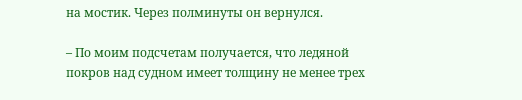на мостик. Через полминуты он вернулся.

– По моим подсчетам получается, что ледяной покров над судном имеет толщину не менее трех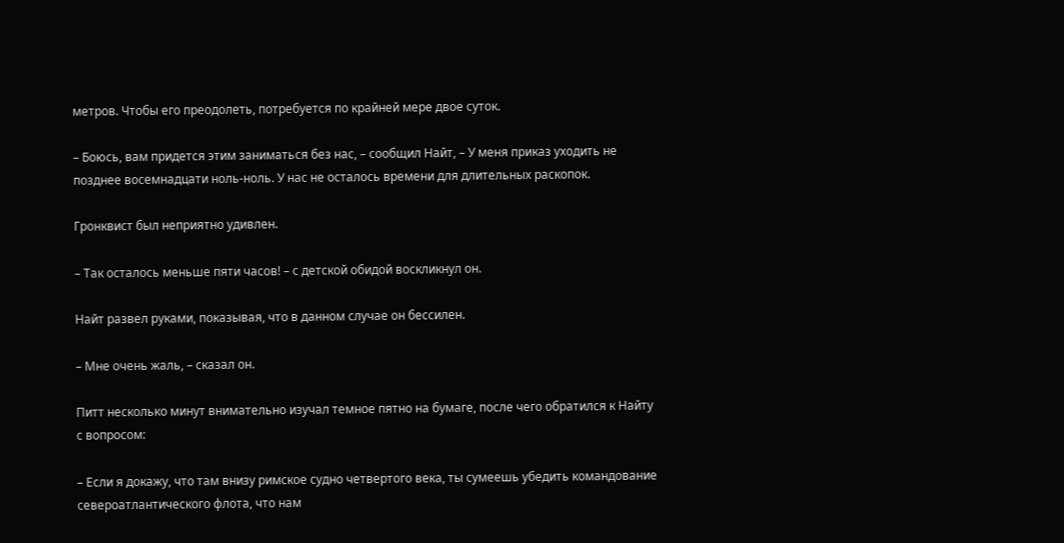метров. Чтобы его преодолеть, потребуется по крайней мере двое суток.

– Боюсь, вам придется этим заниматься без нас, – сообщил Найт, – У меня приказ уходить не позднее восемнадцати ноль-ноль. У нас не осталось времени для длительных раскопок.

Гронквист был неприятно удивлен.

– Так осталось меньше пяти часов! – с детской обидой воскликнул он.

Найт развел руками, показывая, что в данном случае он бессилен.

– Мне очень жаль, – сказал он.

Питт несколько минут внимательно изучал темное пятно на бумаге, после чего обратился к Найту с вопросом:

– Если я докажу, что там внизу римское судно четвертого века, ты сумеешь убедить командование североатлантического флота, что нам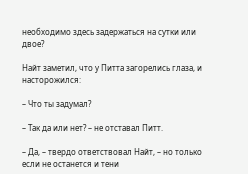необходимо здесь задержаться на сутки или двое?

Найт заметил, что у Питта загорелись глаза, и насторожился:

– Что ты задумал?

– Так да или нет? – не отставал Питт.

– Да, – твердо ответствовал Найт, – но только если не останется и тени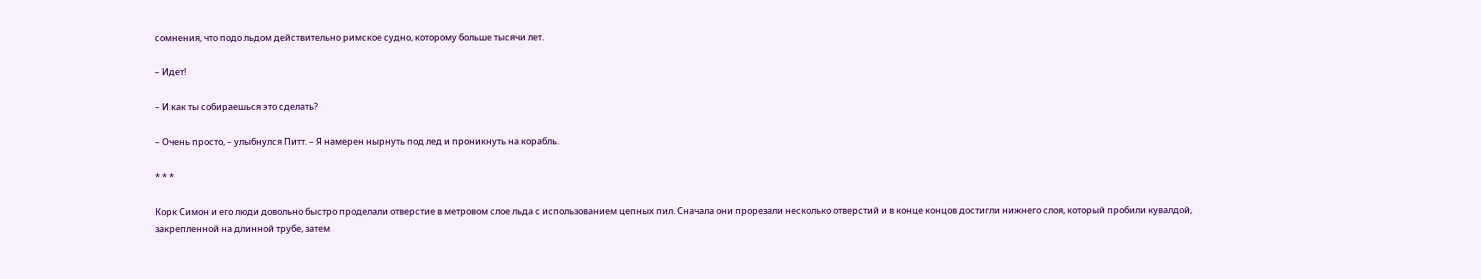сомнения, что подо льдом действительно римское судно, которому больше тысячи лет.

– Идет!

– И как ты собираешься это сделать?

– Очень просто, – улыбнулся Питт. – Я намерен нырнуть под лед и проникнуть на корабль.

* * *

Корк Симон и его люди довольно быстро проделали отверстие в метровом слое льда с использованием цепных пил. Сначала они прорезали несколько отверстий и в конце концов достигли нижнего слоя, который пробили кувалдой, закрепленной на длинной трубе, затем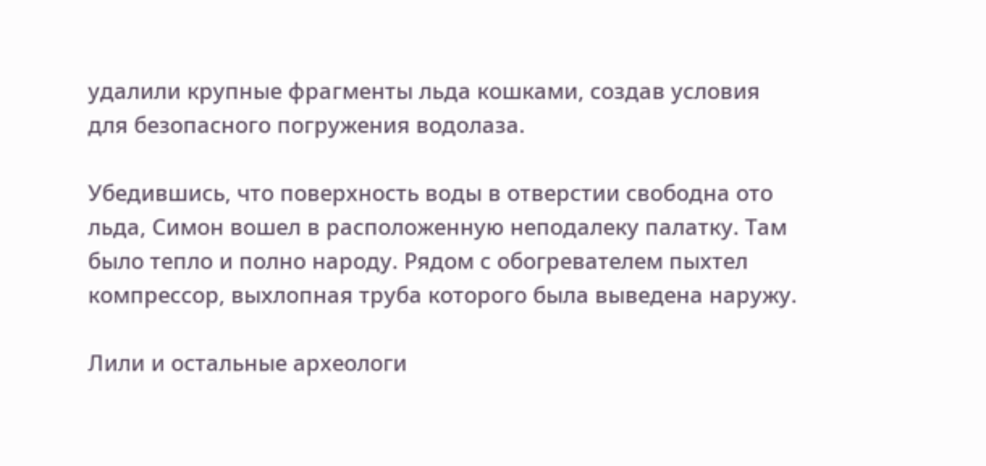удалили крупные фрагменты льда кошками, создав условия для безопасного погружения водолаза.

Убедившись, что поверхность воды в отверстии свободна ото льда, Симон вошел в расположенную неподалеку палатку. Там было тепло и полно народу. Рядом с обогревателем пыхтел компрессор, выхлопная труба которого была выведена наружу.

Лили и остальные археологи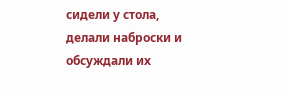сидели у стола, делали наброски и обсуждали их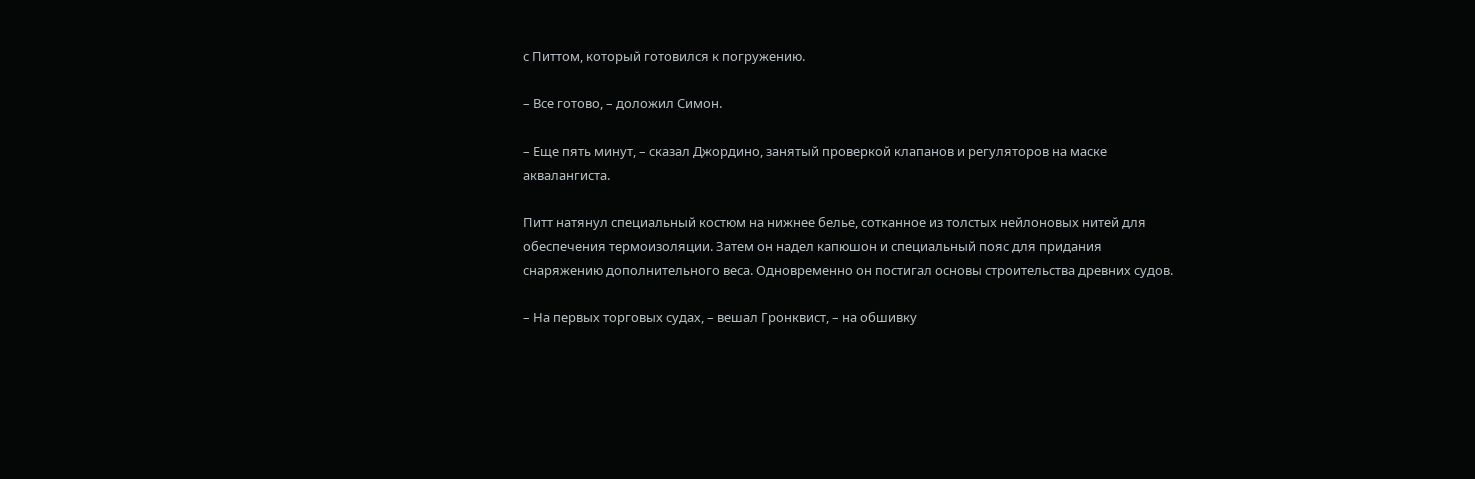с Питтом, который готовился к погружению.

– Все готово, – доложил Симон.

– Еще пять минут, – сказал Джордино, занятый проверкой клапанов и регуляторов на маске аквалангиста.

Питт натянул специальный костюм на нижнее белье, сотканное из толстых нейлоновых нитей для обеспечения термоизоляции. Затем он надел капюшон и специальный пояс для придания снаряжению дополнительного веса. Одновременно он постигал основы строительства древних судов.

– На первых торговых судах, – вешал Гронквист, – на обшивку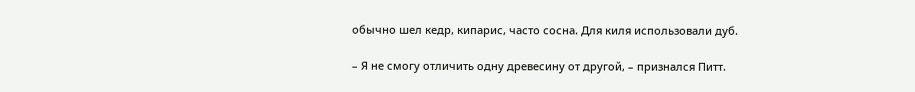обычно шел кедр, кипарис, часто сосна. Для киля использовали дуб.

– Я не смогу отличить одну древесину от другой, – признался Питт.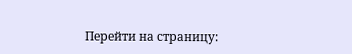Перейти на страницу: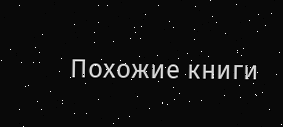Похожие книги